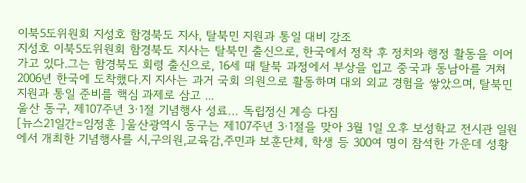이북5도위원회 지성호 함경북도 지사, 탈북민 지원과 통일 대비 강조
지성호 이북5도위원회 함경북도 지사는 탈북민 출신으로, 한국에서 정착 후 정치와 행정 활동을 이어가고 있다.그는 함경북도 회령 출신으로, 16세 때 탈북 과정에서 부상을 입고 중국과 동남아를 거쳐 2006년 한국에 도착했다.지 지사는 과거 국회 의원으로 활동하며 대외 외교 경험을 쌓았으며, 탈북민 지원과 통일 준비를 핵심 과제로 삼고 ...
울산 동구, 제107주년 3·1절 기념행사 성료… 독립정신 계승 다짐
[뉴스21일간=임정훈 ]울산광역시 동구는 제107주년 3·1절을 맞아 3월 1일 오후 보성학교 전시관 일원에서 개최한 기념행사를 시,구의원,교육감,주민과 보훈단체, 학생 등 300여 명이 참석한 가운데 성황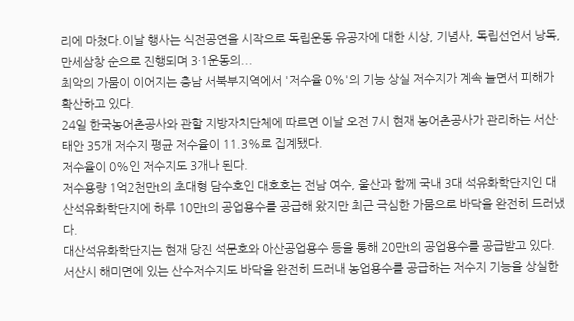리에 마쳤다.이날 행사는 식전공연을 시작으로 독립운동 유공자에 대한 시상, 기념사, 독립선언서 낭독, 만세삼창 순으로 진행되며 3·1운동의...
최악의 가뭄이 이어지는 충남 서북부지역에서 '저수율 0%'의 기능 상실 저수지가 계속 늘면서 피해가 확산하고 있다.
24일 한국농어촌공사와 관할 지방자치단체에 따르면 이날 오전 7시 현재 농어촌공사가 관리하는 서산·태안 35개 저수지 평균 저수율이 11.3%로 집계됐다.
저수율이 0%인 저수지도 3개나 된다.
저수용량 1억2천만t의 초대형 담수호인 대호호는 전남 여수, 울산과 함께 국내 3대 석유화학단지인 대산석유화학단지에 하루 10만t의 공업용수를 공급해 왔지만 최근 극심한 가뭄으로 바닥을 완전히 드러냈다.
대산석유화학단지는 현재 당진 석문호와 아산공업용수 등을 통해 20만t의 공업용수를 공급받고 있다.
서산시 해미면에 있는 산수저수지도 바닥을 완전히 드러내 농업용수를 공급하는 저수지 기능을 상실한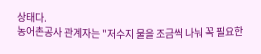상태다.
농어촌공사 관계자는 "저수지 물을 조금씩 나눠 꼭 필요한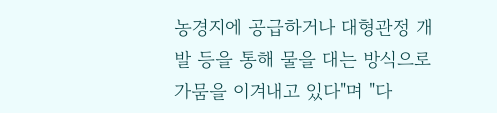농경지에 공급하거나 대형관정 개발 등을 통해 물을 대는 방식으로 가뭄을 이겨내고 있다"며 "다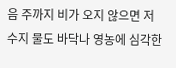음 주까지 비가 오지 않으면 저수지 물도 바닥나 영농에 심각한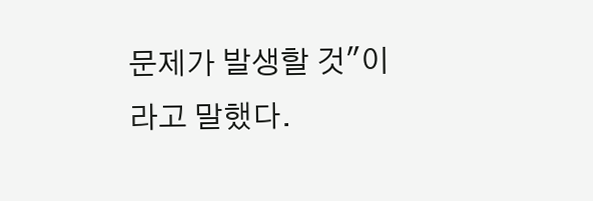문제가 발생할 것"이라고 말했다.